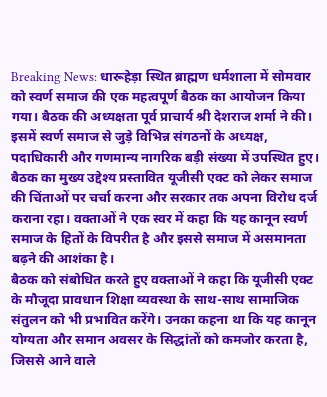Breaking News: धारूहेड़ा स्थित ब्राह्मण धर्मशाला में सोमवार को स्वर्ण समाज की एक महत्वपूर्ण बैठक का आयोजन किया गया। बैठक की अध्यक्षता पूर्व प्राचार्य श्री देशराज शर्मा ने की। इसमें स्वर्ण समाज से जुड़े विभिन्न संगठनों के अध्यक्ष, पदाधिकारी और गणमान्य नागरिक बड़ी संख्या में उपस्थित हुए। बैठक का मुख्य उद्देश्य प्रस्तावित यूजीसी एक्ट को लेकर समाज की चिंताओं पर चर्चा करना और सरकार तक अपना विरोध दर्ज कराना रहा। वक्ताओं ने एक स्वर में कहा कि यह कानून स्वर्ण समाज के हितों के विपरीत है और इससे समाज में असमानता बढ़ने की आशंका है।
बैठक को संबोधित करते हुए वक्ताओं ने कहा कि यूजीसी एक्ट के मौजूदा प्रावधान शिक्षा व्यवस्था के साथ-साथ सामाजिक संतुलन को भी प्रभावित करेंगे। उनका कहना था कि यह कानून योग्यता और समान अवसर के सिद्धांतों को कमजोर करता है, जिससे आने वाले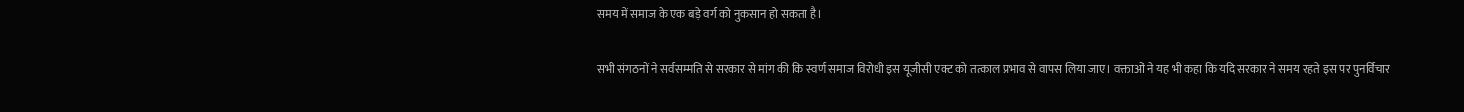समय में समाज के एक बड़े वर्ग को नुकसान हो सकता है।

सभी संगठनों ने सर्वसम्मति से सरकार से मांग की कि स्वर्ण समाज विरोधी इस यूजीसी एक्ट को तत्काल प्रभाव से वापस लिया जाए। वक्ताओं ने यह भी कहा कि यदि सरकार ने समय रहते इस पर पुनर्विचार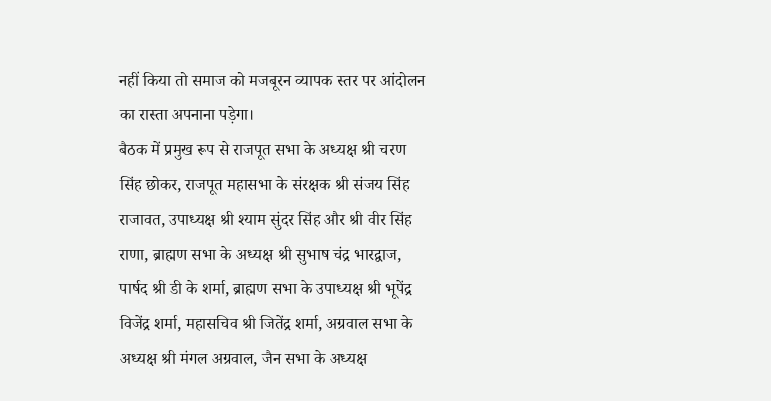नहीं किया तो समाज को मजबूरन व्यापक स्तर पर आंदोलन का रास्ता अपनाना पड़ेगा।
बैठक में प्रमुख रूप से राजपूत सभा के अध्यक्ष श्री चरण सिंह छोकर, राजपूत महासभा के संरक्षक श्री संजय सिंह राजावत, उपाध्यक्ष श्री श्याम सुंदर सिंह और श्री वीर सिंह राणा, ब्राह्मण सभा के अध्यक्ष श्री सुभाष चंद्र भारद्वाज, पार्षद श्री डी के शर्मा, ब्राह्मण सभा के उपाध्यक्ष श्री भूपेंद्र विजेंद्र शर्मा, महासचिव श्री जितेंद्र शर्मा, अग्रवाल सभा के अध्यक्ष श्री मंगल अग्रवाल, जैन सभा के अध्यक्ष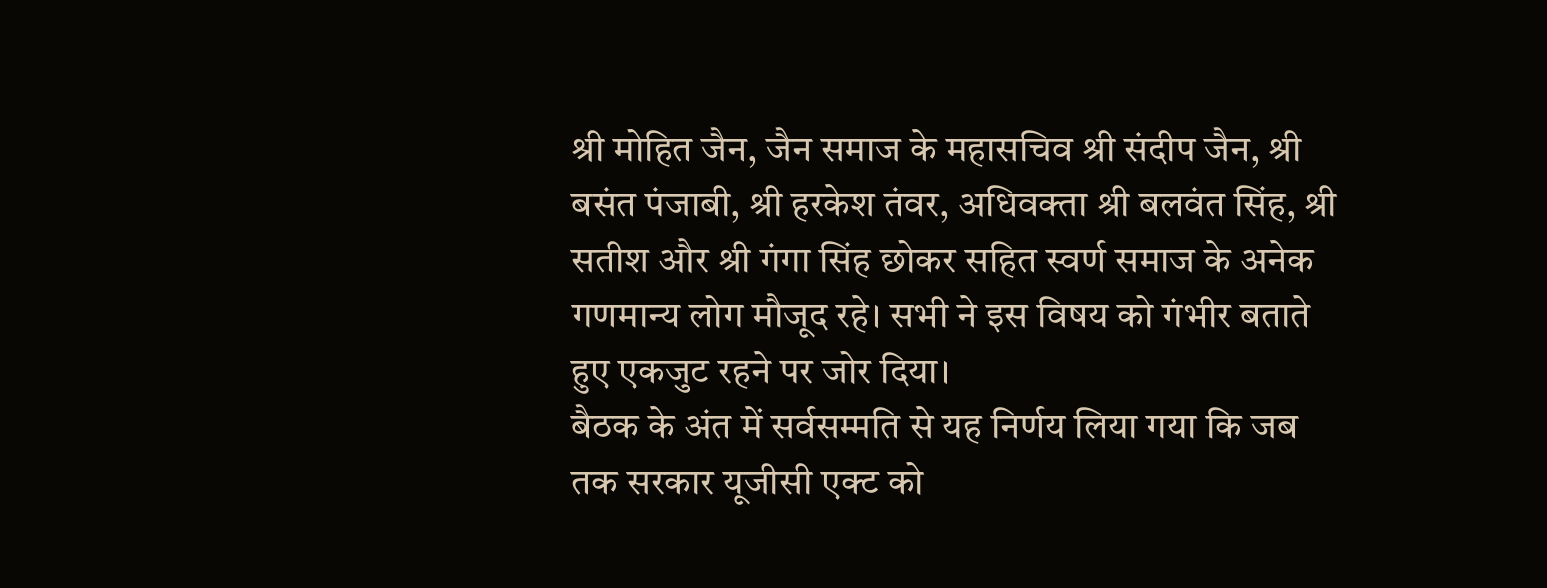श्री मोहित जैन, जैन समाज के महासचिव श्री संदीप जैन, श्री बसंत पंजाबी, श्री हरकेश तंवर, अधिवक्ता श्री बलवंत सिंह, श्री सतीश और श्री गंगा सिंह छोकर सहित स्वर्ण समाज के अनेक गणमान्य लोग मौजूद रहे। सभी ने इस विषय को गंभीर बताते हुए एकजुट रहने पर जोर दिया।
बैठक के अंत में सर्वसम्मति से यह निर्णय लिया गया कि जब तक सरकार यूजीसी एक्ट को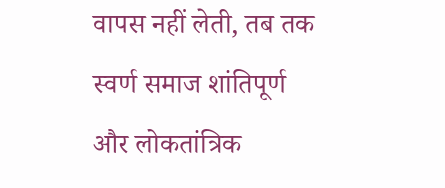वापस नहीं लेती, तब तक स्वर्ण समाज शांतिपूर्ण और लोकतांत्रिक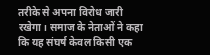तरीके से अपना विरोध जारी रखेगा। समाज के नेताओं ने कहा कि यह संघर्ष केवल किसी एक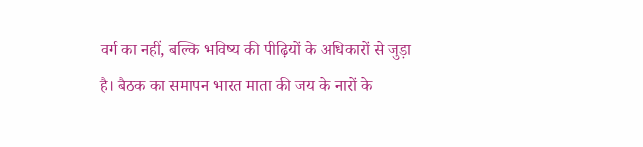वर्ग का नहीं, बल्कि भविष्य की पीढ़ियों के अधिकारों से जुड़ा है। बैठक का समापन भारत माता की जय के नारों के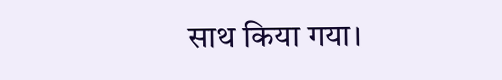साथ किया गया।